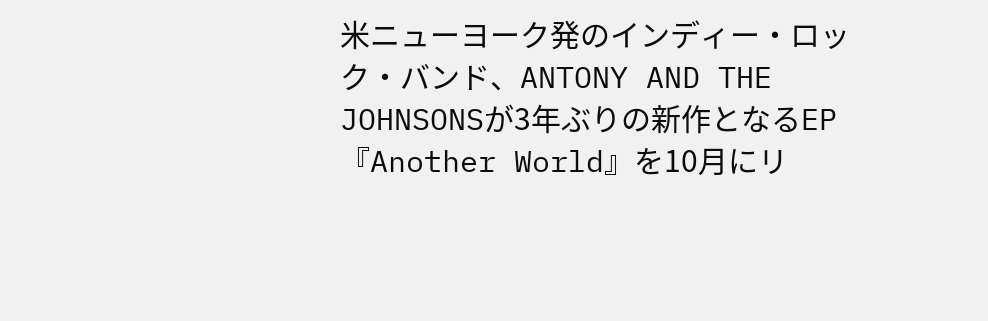米ニューヨーク発のインディー・ロック・バンド、ANTONY AND THE JOHNSONSが3年ぶりの新作となるEP『Another World』を10月にリ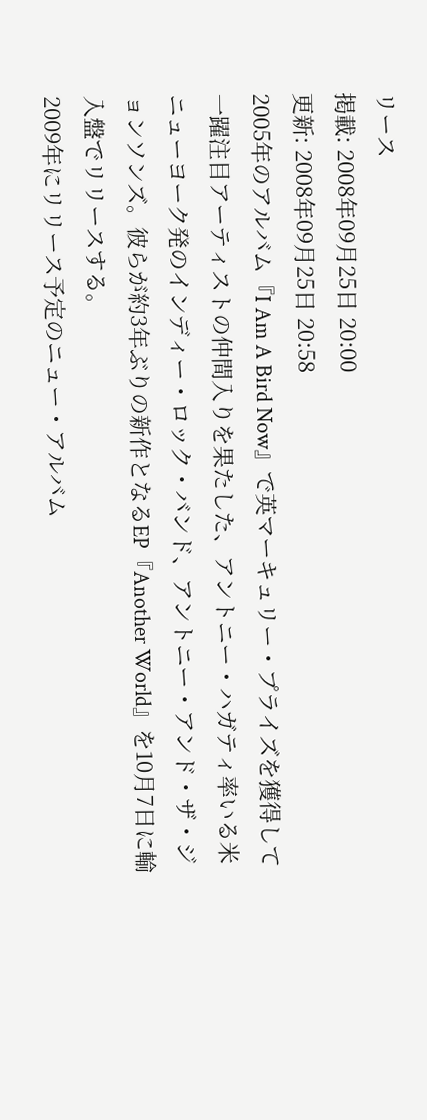リース
掲載: 2008年09月25日 20:00
更新: 2008年09月25日 20:58
2005年のアルバム『I Am A Bird Now』で英マーキュリー・プライズを獲得して一躍注目アーティストの仲間入りを果たした、アントニー・ハガティ率いる米ニューヨーク発のインディー・ロック・バンド、アントニー・アンド・ザ・ジョンソンズ。彼らが約3年ぶりの新作となるEP『Another World』を10月7日に輸入盤でリリースする。
2009年にリリース予定のニュー・アルバム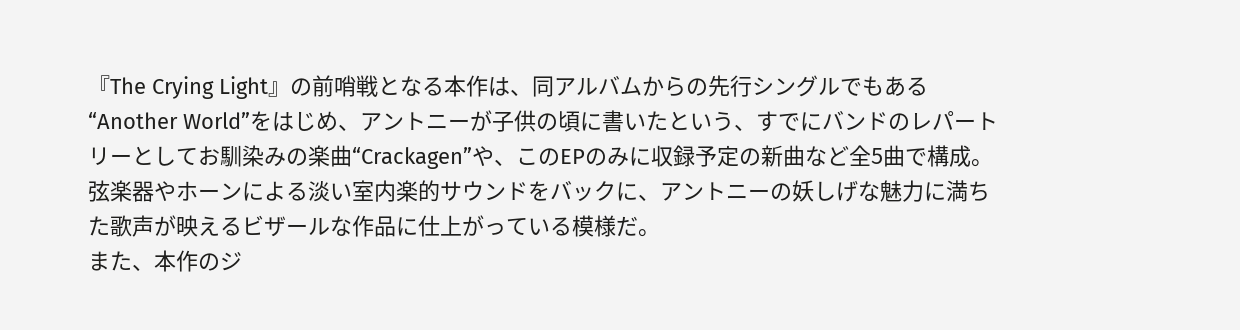『The Crying Light』の前哨戦となる本作は、同アルバムからの先行シングルでもある“Another World”をはじめ、アントニーが子供の頃に書いたという、すでにバンドのレパートリーとしてお馴染みの楽曲“Crackagen”や、このEPのみに収録予定の新曲など全5曲で構成。弦楽器やホーンによる淡い室内楽的サウンドをバックに、アントニーの妖しげな魅力に満ちた歌声が映えるビザールな作品に仕上がっている模様だ。
また、本作のジ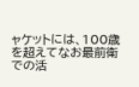ャケットには、100歳を超えてなお最前衛での活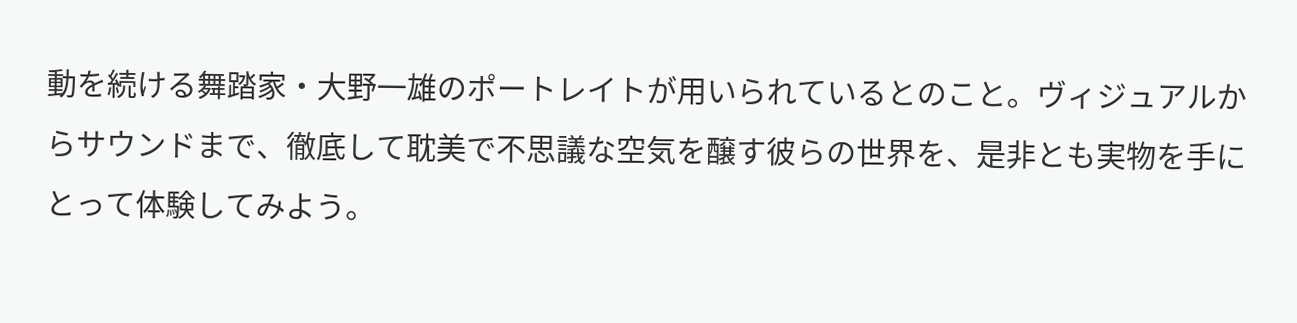動を続ける舞踏家・大野一雄のポートレイトが用いられているとのこと。ヴィジュアルからサウンドまで、徹底して耽美で不思議な空気を醸す彼らの世界を、是非とも実物を手にとって体験してみよう。